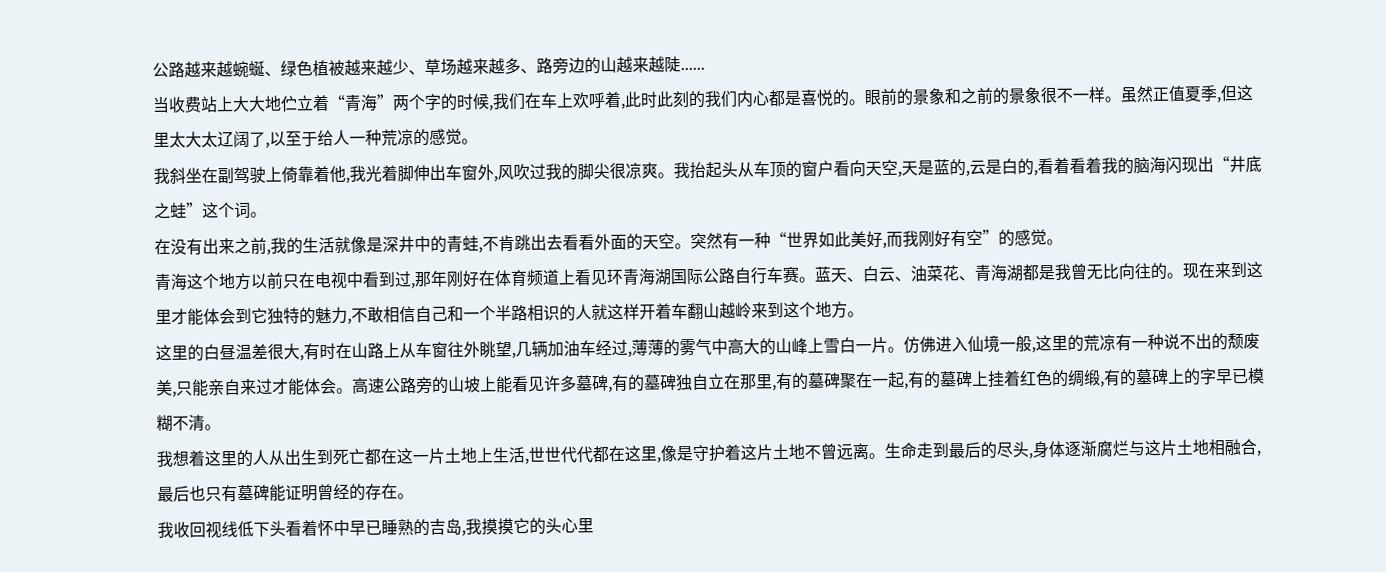公路越来越蜿蜒、绿色植被越来越少、草场越来越多、路旁边的山越来越陡......
当收费站上大大地伫立着“青海”两个字的时候,我们在车上欢呼着,此时此刻的我们内心都是喜悦的。眼前的景象和之前的景象很不一样。虽然正值夏季,但这里太大太辽阔了,以至于给人一种荒凉的感觉。
我斜坐在副驾驶上倚靠着他,我光着脚伸出车窗外,风吹过我的脚尖很凉爽。我抬起头从车顶的窗户看向天空,天是蓝的,云是白的,看着看着我的脑海闪现出“井底之蛙”这个词。
在没有出来之前,我的生活就像是深井中的青蛙,不肯跳出去看看外面的天空。突然有一种“世界如此美好,而我刚好有空”的感觉。
青海这个地方以前只在电视中看到过,那年刚好在体育频道上看见环青海湖国际公路自行车赛。蓝天、白云、油菜花、青海湖都是我曾无比向往的。现在来到这里才能体会到它独特的魅力,不敢相信自己和一个半路相识的人就这样开着车翻山越岭来到这个地方。
这里的白昼温差很大,有时在山路上从车窗往外眺望,几辆加油车经过,薄薄的雾气中高大的山峰上雪白一片。仿佛进入仙境一般,这里的荒凉有一种说不出的颓废美,只能亲自来过才能体会。高速公路旁的山坡上能看见许多墓碑,有的墓碑独自立在那里,有的墓碑聚在一起,有的墓碑上挂着红色的绸缎,有的墓碑上的字早已模糊不清。
我想着这里的人从出生到死亡都在这一片土地上生活,世世代代都在这里,像是守护着这片土地不曾远离。生命走到最后的尽头,身体逐渐腐烂与这片土地相融合,最后也只有墓碑能证明曾经的存在。
我收回视线低下头看着怀中早已睡熟的吉岛,我摸摸它的头心里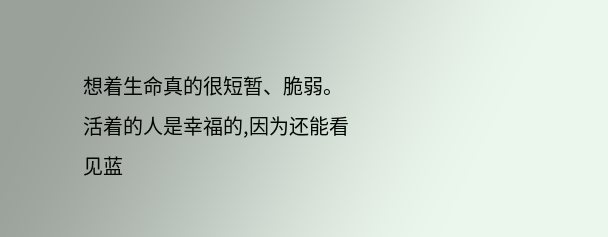想着生命真的很短暂、脆弱。活着的人是幸福的,因为还能看见蓝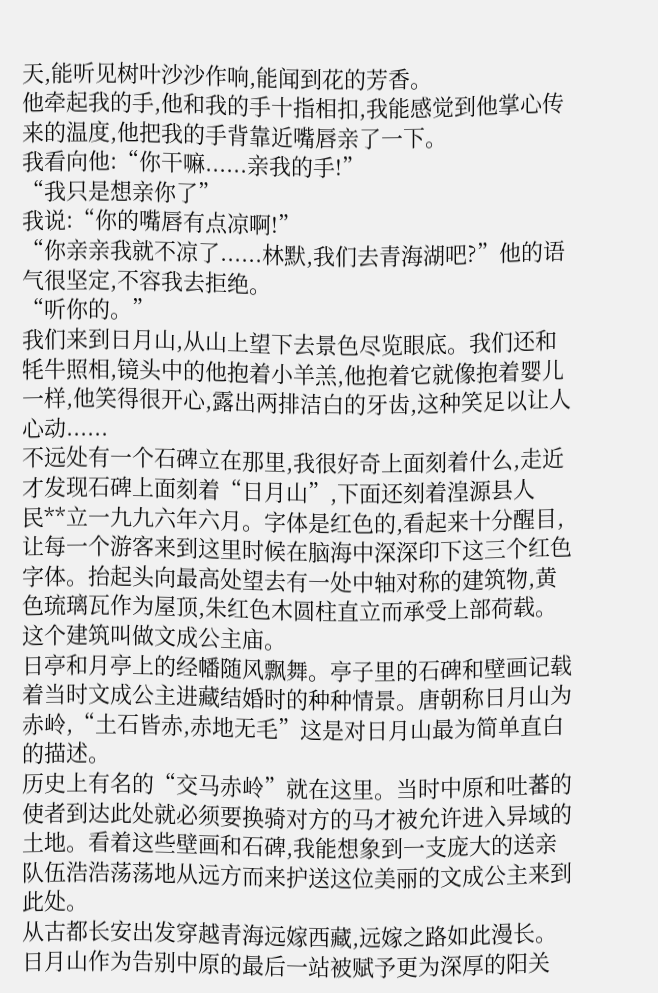天,能听见树叶沙沙作响,能闻到花的芳香。
他牵起我的手,他和我的手十指相扣,我能感觉到他掌心传来的温度,他把我的手背靠近嘴唇亲了一下。
我看向他:“你干嘛......亲我的手!”
“我只是想亲你了”
我说:“你的嘴唇有点凉啊!”
“你亲亲我就不凉了......林默,我们去青海湖吧?”他的语气很坚定,不容我去拒绝。
“听你的。”
我们来到日月山,从山上望下去景色尽览眼底。我们还和牦牛照相,镜头中的他抱着小羊羔,他抱着它就像抱着婴儿一样,他笑得很开心,露出两排洁白的牙齿,这种笑足以让人心动......
不远处有一个石碑立在那里,我很好奇上面刻着什么,走近才发现石碑上面刻着“日月山”,下面还刻着湟源县人民**立一九九六年六月。字体是红色的,看起来十分醒目,让每一个游客来到这里时候在脑海中深深印下这三个红色字体。抬起头向最高处望去有一处中轴对称的建筑物,黄色琉璃瓦作为屋顶,朱红色木圆柱直立而承受上部荷载。这个建筑叫做文成公主庙。
日亭和月亭上的经幡随风飘舞。亭子里的石碑和壁画记载着当时文成公主进藏结婚时的种种情景。唐朝称日月山为赤岭,“土石皆赤,赤地无毛”这是对日月山最为简单直白的描述。
历史上有名的“交马赤岭”就在这里。当时中原和吐蕃的使者到达此处就必须要换骑对方的马才被允许进入异域的土地。看着这些壁画和石碑,我能想象到一支庞大的送亲队伍浩浩荡荡地从远方而来护送这位美丽的文成公主来到此处。
从古都长安出发穿越青海远嫁西藏,远嫁之路如此漫长。日月山作为告别中原的最后一站被赋予更为深厚的阳关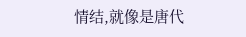情结,就像是唐代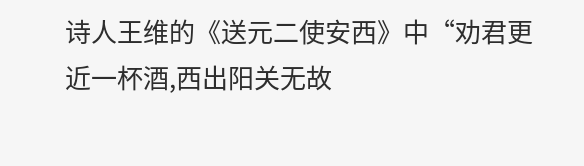诗人王维的《送元二使安西》中“劝君更近一杯酒,西出阳关无故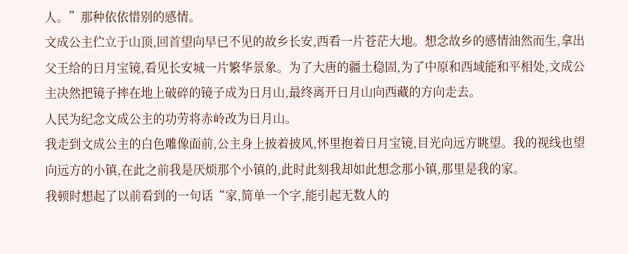人。”那种依依惜别的感情。
文成公主伫立于山顶,回首望向早已不见的故乡长安,西看一片苍茫大地。想念故乡的感情油然而生,拿出父王给的日月宝镜,看见长安城一片繁华景象。为了大唐的疆土稳固,为了中原和西域能和平相处,文成公主决然把镜子摔在地上破碎的镜子成为日月山,最终离开日月山向西藏的方向走去。
人民为纪念文成公主的功劳将赤岭改为日月山。
我走到文成公主的白色雕像面前,公主身上披着披风,怀里抱着日月宝镜,目光向远方眺望。我的视线也望向远方的小镇,在此之前我是厌烦那个小镇的,此时此刻我却如此想念那小镇,那里是我的家。
我顿时想起了以前看到的一句话“家,简单一个字,能引起无数人的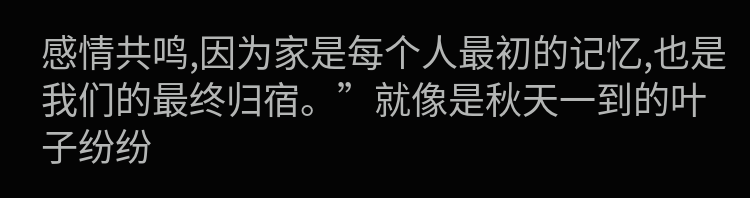感情共鸣,因为家是每个人最初的记忆,也是我们的最终归宿。”就像是秋天一到的叶子纷纷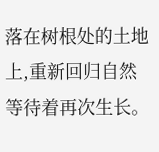落在树根处的土地上,重新回归自然等待着再次生长。